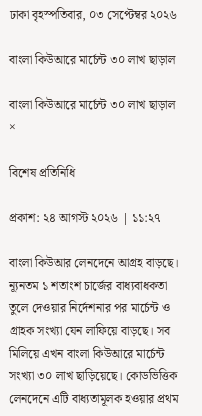ঢাকা বৃহস্পতিবার, ০৩ সেপ্টেম্বর ২০২৬

বাংলা কিউআরে মার্চেন্ট ৩০ লাখ ছাড়াল

বাংলা কিউআরে মার্চেন্ট ৩০ লাখ ছাড়াল
×

বিশেষ প্রতিনিধি

প্রকাশ: ২৪ আগস্ট ২০২৬ | ১১:২৭

বাংলা কিউআর লেনদেনে আগ্রহ বাড়ছে। ন্যূনতম ১ শতাংশ চার্জের বাধ্যবাধকতা তুলে দেওয়ার নির্দেশনার পর মার্চেন্ট ও গ্রাহক সংখ্যা যেন লাফিয়ে বাড়ছে। সব মিলিয়ে এখন বাংলা কিউআরে মার্চেন্ট সংখ্যা ৩০ লাখ ছাড়িয়েছে। কোডভিত্তিক লেনদেনে এটি বাধ্যতামূলক হওয়ার প্রথম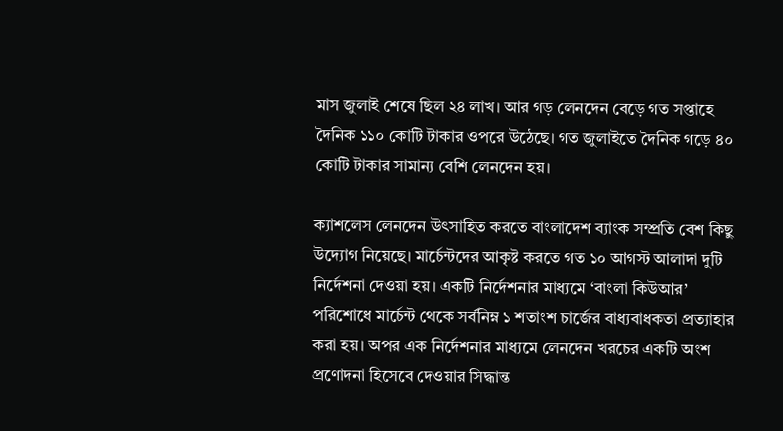মাস জুলাই শেষে ছিল ২৪ লাখ। আর গড় লেনদেন বেড়ে গত সপ্তাহে দৈনিক ১১০ কোটি টাকার ওপরে উঠেছে। গত জুলাইতে দৈনিক গড়ে ৪০ কোটি টাকার সামান্য বেশি লেনদেন হয়।

ক্যাশলেস লেনদেন উৎসাহিত করতে বাংলাদেশ ব্যাংক সম্প্রতি বেশ কিছু উদ্যোগ নিয়েছে। মার্চেন্টদের আকৃষ্ট করতে গত ১০ আগস্ট আলাদা দুটি নির্দেশনা দেওয়া হয়। একটি নির্দেশনার মাধ্যমে ‘বাংলা কিউআর’ পরিশোধে মার্চেন্ট থেকে সর্বনিম্ন ১ শতাংশ চার্জের বাধ্যবাধকতা প্রত্যাহার করা হয়। অপর এক নির্দেশনার মাধ্যমে লেনদেন খরচের একটি অংশ প্রণোদনা হিসেবে দেওয়ার সিদ্ধান্ত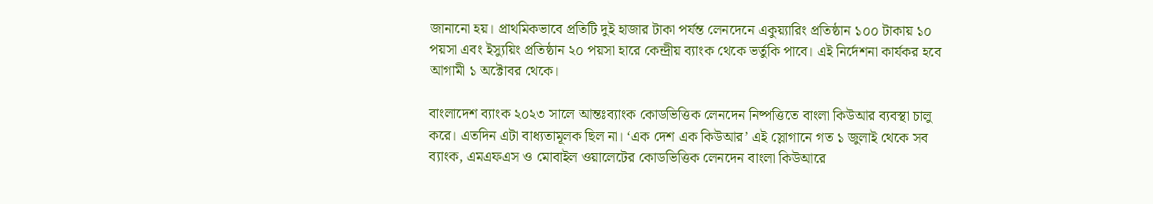জানানো হয়। প্রাথমিকভাবে প্রতিটি দুই হাজার টাকা পর্যন্ত লেনদেনে একুয়্যারিং প্রতিষ্ঠান ১০০ টাকায় ১০ পয়সা এবং ইস্যুয়িং প্রতিষ্ঠান ২০ পয়সা হারে কেন্দ্রীয় ব্যাংক থেকে ভর্তুকি পাবে। এই নির্দেশনা কার্যকর হবে আগামী ১ অক্টোবর থেকে।

বাংলাদেশ ব্যাংক ২০২৩ সালে আন্তঃব্যাংক কোডভিত্তিক লেনদেন নিষ্পত্তিতে বাংলা কিউআর ব্যবস্থা চালু করে। এতদিন এটা বাধ্যতামূলক ছিল না। ‘এক দেশ এক কিউআর’ এই স্লোগানে গত ১ জুলাই থেকে সব ব্যাংক, এমএফএস ও মোবাইল ওয়ালেটের কোডভিত্তিক লেনদেন বাংলা কিউআরে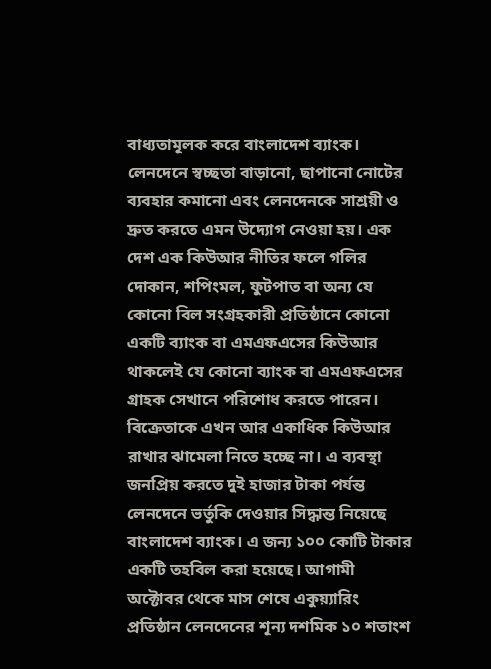বাধ্যতামূলক করে বাংলাদেশ ব্যাংক। লেনদেনে স্বচ্ছতা বাড়ানো, ছাপানো নোটের ব্যবহার কমানো এবং লেনদেনকে সাশ্রয়ী ও দ্রুত করতে এমন উদ্যোগ নেওয়া হয়। এক দেশ এক কিউআর নীতির ফলে গলির দোকান, শপিংমল, ফুটপাত বা অন্য যে কোনো বিল সংগ্রহকারী প্রতিষ্ঠানে কোনো একটি ব্যাংক বা এমএফএসের কিউআর থাকলেই যে কোনো ব্যাংক বা এমএফএসের গ্রাহক সেখানে পরিশোধ করতে পারেন। বিক্রেতাকে এখন আর একাধিক কিউআর রাখার ঝামেলা নিতে হচ্ছে না। এ ব্যবস্থা জনপ্রিয় করতে দুই হাজার টাকা পর্যন্ত লেনদেনে ভর্তুকি দেওয়ার সিদ্ধান্ত নিয়েছে বাংলাদেশ ব্যাংক। এ জন্য ১০০ কোটি টাকার একটি তহবিল করা হয়েছে। আগামী অক্টোবর থেকে মাস শেষে একুয়্যারিং প্রতিষ্ঠান লেনদেনের শূন্য দশমিক ১০ শতাংশ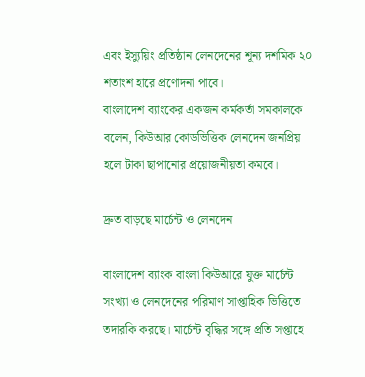এবং ইস্যুয়িং প্রতিষ্ঠান লেনদেনের শূন্য দশমিক ২০ শতাংশ হারে প্রণোদনা পাবে।
বাংলাদেশ ব্যাংকের একজন কর্মকর্তা সমকালকে বলেন, কিউআর কোডভিত্তিক লেনদেন জনপ্রিয় হলে টাকা ছাপানোর প্রয়োজনীয়তা কমবে।

দ্রুত বাড়ছে মার্চেন্ট ও লেনদেন

বাংলাদেশ ব্যাংক বাংলা কিউআরে যুক্ত মার্চেন্ট সংখ্যা ও লেনদেনের পরিমাণ সাপ্তাহিক ভিত্তিতে তদারকি করছে। মার্চেন্ট বৃদ্ধির সঙ্গে প্রতি সপ্তাহে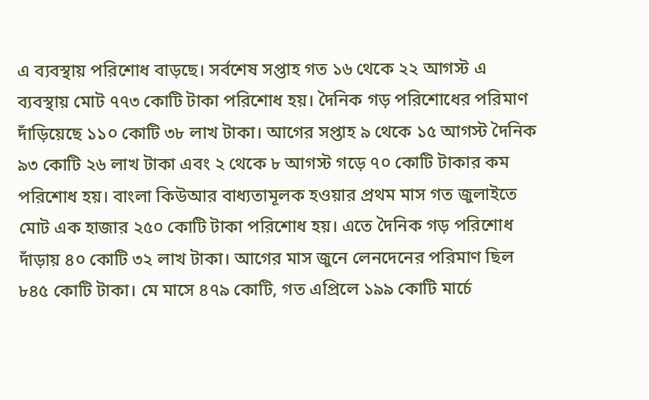এ ব্যবস্থায় পরিশোধ বাড়ছে। সর্বশেষ সপ্তাহ গত ১৬ থেকে ২২ আগস্ট এ ব্যবস্থায় মোট ৭৭৩ কোটি টাকা পরিশোধ হয়। দৈনিক গড় পরিশোধের পরিমাণ দাঁড়িয়েছে ১১০ কোটি ৩৮ লাখ টাকা। আগের সপ্তাহ ৯ থেকে ১৫ আগস্ট দৈনিক ৯৩ কোটি ২৬ লাখ টাকা এবং ২ থেকে ৮ আগস্ট গড়ে ৭০ কোটি টাকার কম পরিশোধ হয়। বাংলা কিউআর বাধ্যতামূলক হওয়ার প্রথম মাস গত জুলাইতে মোট এক হাজার ২৫০ কোটি টাকা পরিশোধ হয়। এতে দৈনিক গড় পরিশোধ দাঁড়ায় ৪০ কোটি ৩২ লাখ টাকা। আগের মাস জুনে লেনদেনের পরিমাণ ছিল ৮৪৫ কোটি টাকা। মে মাসে ৪৭৯ কোটি, গত এপ্রিলে ১৯৯ কোটি মার্চে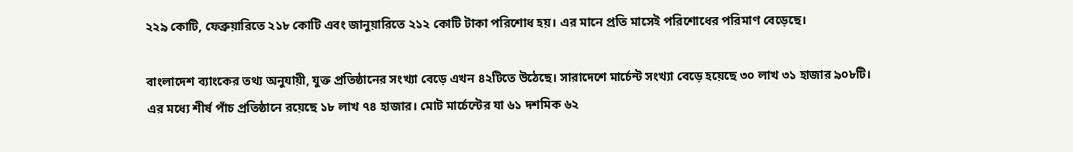২২৯ কোটি, ফেব্রুয়ারিতে ২১৮ কোটি এবং জানুয়ারিতে ২১২ কোটি টাকা পরিশোধ হয়। এর মানে প্রতি মাসেই পরিশোধের পরিমাণ বেড়েছে।

বাংলাদেশ ব্যাংকের তথ্য অনুযায়ী, যুক্ত প্রতিষ্ঠানের সংখ্যা বেড়ে এখন ৪২টিতে উঠেছে। সারাদেশে মার্চেন্ট সংখ্যা বেড়ে হয়েছে ৩০ লাখ ৩১ হাজার ৯০৮টি। এর মধ্যে শীর্ষ পাঁচ প্রতিষ্ঠানে রয়েছে ১৮ লাখ ৭৪ হাজার। মোট মার্চেন্টের যা ৬১ দশমিক ৬২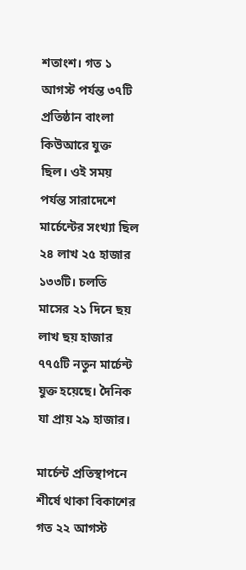শতাংশ। গত ১ আগস্ট পর্যন্ত ৩৭টি প্রতিষ্ঠান বাংলা কিউআরে যুক্ত ছিল। ওই সময় পর্যন্ত সারাদেশে মার্চেন্টের সংখ্যা ছিল ২৪ লাখ ২৫ হাজার ১৩৩টি। চলতি মাসের ২১ দিনে ছয় লাখ ছয় হাজার ৭৭৫টি নতুন মার্চেন্ট যুক্ত হয়েছে। দৈনিক যা প্রায় ২৯ হাজার।

মার্চেন্ট প্রতিস্থাপনে শীর্ষে থাকা বিকাশের গত ২২ আগস্ট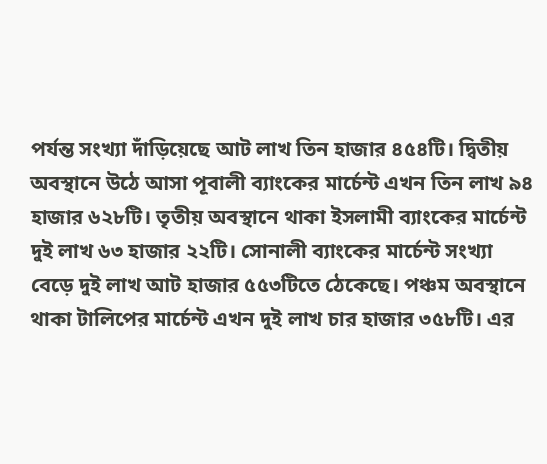পর্যন্ত সংখ্যা দাঁড়িয়েছে আট লাখ তিন হাজার ৪৫৪টি। দ্বিতীয় অবস্থানে উঠে আসা পূবালী ব্যাংকের মার্চেন্ট এখন তিন লাখ ৯৪ হাজার ৬২৮টি। তৃতীয় অবস্থানে থাকা ইসলামী ব্যাংকের মার্চেন্ট দুই লাখ ৬৩ হাজার ২২টি। সোনালী ব্যাংকের মার্চেন্ট সংখ্যা বেড়ে দুই লাখ আট হাজার ৫৫৩টিতে ঠেকেছে। পঞ্চম অবস্থানে থাকা টালিপের মার্চেন্ট এখন দুই লাখ চার হাজার ৩৫৮টি। এর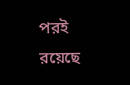পরই রয়েছে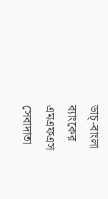ডাচ্‌-বাংলা ব্যাংকের এমএফএস সেবাদাতা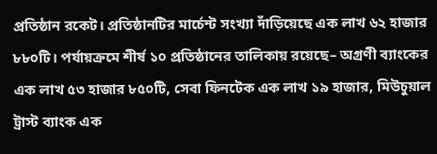প্রতিষ্ঠান রকেট। প্রতিষ্ঠানটির মার্চেন্ট সংখ্যা দাঁড়িয়েছে এক লাখ ৬২ হাজার ৮৮০টি। পর্যায়ক্রমে শীর্ষ ১০ প্রতিষ্ঠানের তালিকায় রয়েছে– অগ্রণী ব্যাংকের এক লাখ ৫৩ হাজার ৮৫০টি, সেবা ফিনটেক এক লাখ ১৯ হাজার, মিউচুয়াল ট্রাস্ট ব্যাংক এক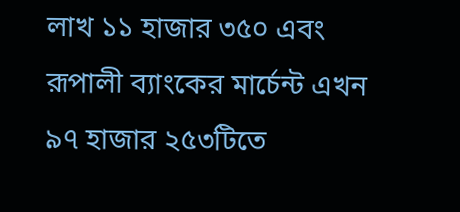লাখ ১১ হাজার ৩৫০ এবং রূপালী ব্যাংকের মার্চেন্ট এখন ৯৭ হাজার ২৫৩টিতে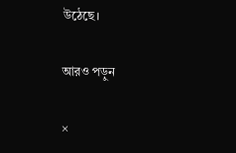উঠেছে।

আরও পড়ুন

×